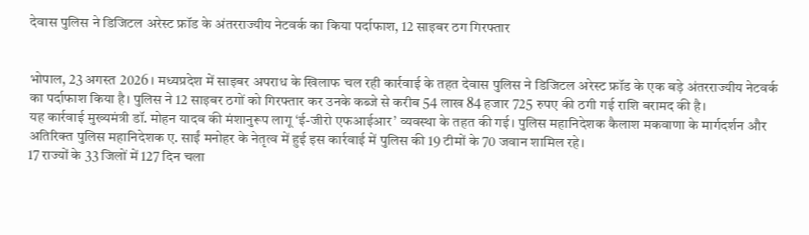देवास पुलिस ने डिजिटल अरेस्ट फ्रॉड के अंतरराज्यीय नेटवर्क का किया पर्दाफाश, 12 साइबर ठग गिरफ्तार


भोपाल, 23 अगस्त 2026। मध्यप्रदेश में साइबर अपराध के खिलाफ चल रही कार्रवाई के तहत देवास पुलिस ने डिजिटल अरेस्ट फ्रॉड के एक बड़े अंतरराज्यीय नेटवर्क का पर्दाफाश किया है। पुलिस ने 12 साइबर ठगों को गिरफ्तार कर उनके कब्जे से करीब 54 लाख 84 हजार 725 रुपए की ठगी गई राशि बरामद की है।
यह कार्रवाई मुख्यमंत्री डॉ. मोहन यादव की मंशानुरूप लागू ‘ई-जीरो एफआईआर’ व्यवस्था के तहत की गई। पुलिस महानिदेशक कैलाश मकवाणा के मार्गदर्शन और अतिरिक्त पुलिस महानिदेशक ए. साईं मनोहर के नेतृत्व में हुई इस कार्रवाई में पुलिस की 19 टीमों के 70 जवान शामिल रहे।
17 राज्यों के 33 जिलों में 127 दिन चला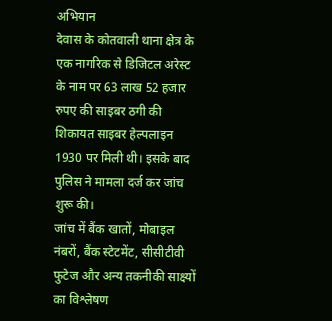अभियान
देवास के कोतवाली थाना क्षेत्र के एक नागरिक से डिजिटल अरेस्ट के नाम पर 63 लाख 52 हजार रुपए की साइबर ठगी की शिकायत साइबर हेल्पलाइन 1930 पर मिली थी। इसके बाद पुलिस ने मामला दर्ज कर जांच शुरू की।
जांच में बैंक खातों, मोबाइल नंबरों, बैंक स्टेटमेंट, सीसीटीवी फुटेज और अन्य तकनीकी साक्ष्यों का विश्लेषण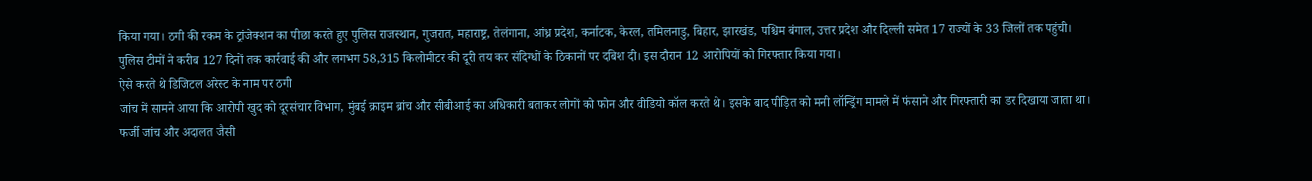किया गया। ठगी की रकम के ट्रांजेक्शन का पीछा करते हुए पुलिस राजस्थान, गुजरात, महाराष्ट्र, तेलंगाना, आंध्र प्रदेश, कर्नाटक, केरल, तमिलनाडु, बिहार, झारखंड, पश्चिम बंगाल, उत्तर प्रदेश और दिल्ली समेत 17 राज्यों के 33 जिलों तक पहुंची।
पुलिस टीमों ने करीब 127 दिनों तक कार्रवाई की और लगभग 58,315 किलोमीटर की दूरी तय कर संदिग्धों के ठिकानों पर दबिश दी। इस दौरान 12 आरोपियों को गिरफ्तार किया गया।
ऐसे करते थे डिजिटल अरेस्ट के नाम पर ठगी
जांच में सामने आया कि आरोपी खुद को दूरसंचार विभाग, मुंबई क्राइम ब्रांच और सीबीआई का अधिकारी बताकर लोगों को फोन और वीडियो कॉल करते थे। इसके बाद पीड़ित को मनी लॉन्ड्रिंग मामले में फंसाने और गिरफ्तारी का डर दिखाया जाता था।
फर्जी जांच और अदालत जैसी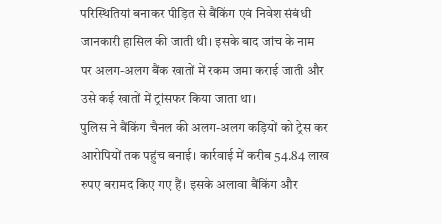परिस्थितियां बनाकर पीड़ित से बैंकिंग एवं निवेश संबंधी जानकारी हासिल की जाती थी। इसके बाद जांच के नाम पर अलग-अलग बैंक खातों में रकम जमा कराई जाती और उसे कई खातों में ट्रांसफर किया जाता था।
पुलिस ने बैंकिंग चैनल की अलग-अलग कड़ियों को ट्रेस कर आरोपियों तक पहुंच बनाई। कार्रवाई में करीब 54.84 लाख रुपए बरामद किए गए हैं। इसके अलावा बैंकिंग और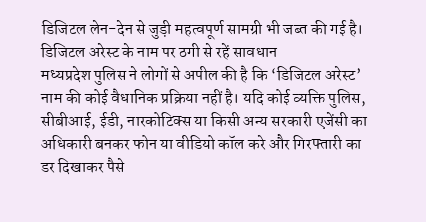डिजिटल लेन-देन से जुड़ी महत्वपूर्ण सामग्री भी जब्त की गई है।
डिजिटल अरेस्ट के नाम पर ठगी से रहें सावधान
मध्यप्रदेश पुलिस ने लोगों से अपील की है कि ‘डिजिटल अरेस्ट’ नाम की कोई वैधानिक प्रक्रिया नहीं है। यदि कोई व्यक्ति पुलिस, सीबीआई, ईडी, नारकोटिक्स या किसी अन्य सरकारी एजेंसी का अधिकारी बनकर फोन या वीडियो कॉल करे और गिरफ्तारी का डर दिखाकर पैसे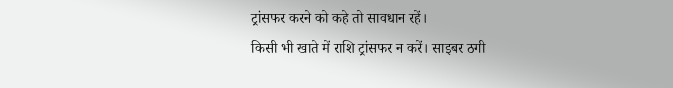ट्रांसफर करने को कहे तो सावधान रहें।
किसी भी खाते में राशि ट्रांसफर न करें। साइबर ठगी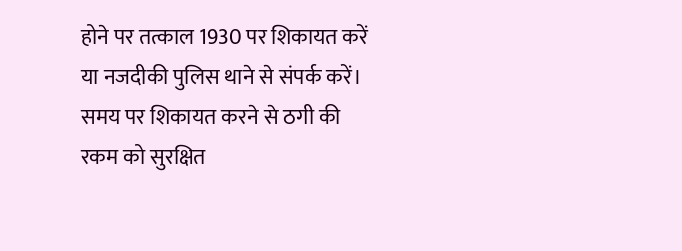होने पर तत्काल 1930 पर शिकायत करें या नजदीकी पुलिस थाने से संपर्क करें। समय पर शिकायत करने से ठगी की रकम को सुरक्षित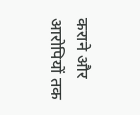कराने और आरोपियों तक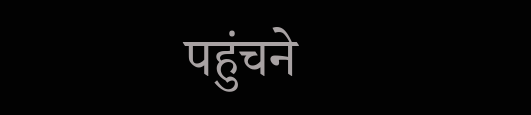पहुंचने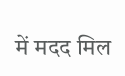में मदद मिल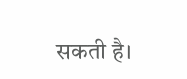सकती है।